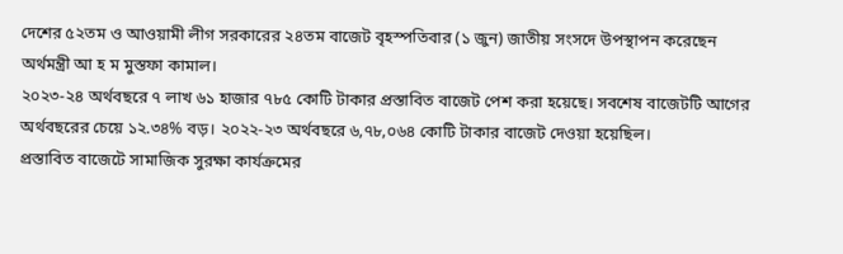দেশের ৫২তম ও আওয়ামী লীগ সরকারের ২৪তম বাজেট বৃহস্পতিবার (১ জুন) জাতীয় সংসদে উপস্থাপন করেছেন অর্থমন্ত্রী আ হ ম মুস্তফা কামাল।
২০২৩-২৪ অর্থবছরে ৭ লাখ ৬১ হাজার ৭৮৫ কোটি টাকার প্রস্তাবিত বাজেট পেশ করা হয়েছে। সবশেষ বাজেটটি আগের অর্থবছরের চেয়ে ১২.৩৪% বড়। ২০২২-২৩ অর্থবছরে ৬,৭৮,০৬৪ কোটি টাকার বাজেট দেওয়া হয়েছিল।
প্রস্তাবিত বাজেটে সামাজিক সুরক্ষা কার্যক্রমের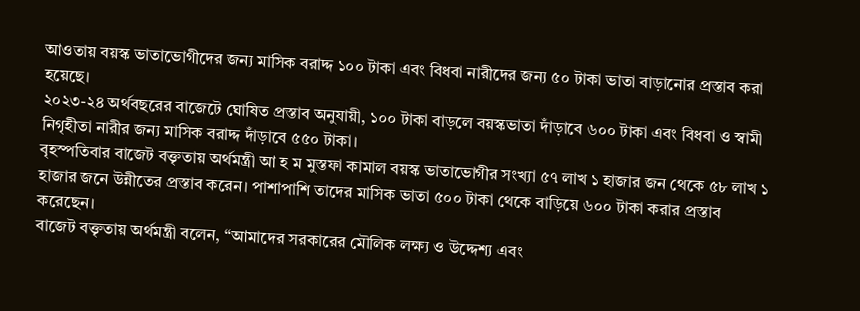আওতায় বয়স্ক ভাতাভোগীদের জন্য মাসিক বরাদ্দ ১০০ টাকা এবং বিধবা নারীদের জন্য ৫০ টাকা ভাতা বাড়ানোর প্রস্তাব করা হয়েছে।
২০২৩-২৪ অর্থবছরের বাজেটে ঘোষিত প্রস্তাব অনুযায়ী, ১০০ টাকা বাড়লে বয়স্কভাতা দাঁড়াবে ৬০০ টাকা এবং বিধবা ও স্বামী নিগৃহীতা নারীর জন্য মাসিক বরাদ্দ দাঁড়াবে ৫৫০ টাকা।
বৃহস্পতিবার বাজেট বক্তৃতায় অর্থমন্ত্রী আ হ ম মুস্তফা কামাল বয়স্ক ভাতাভোগীর সংখ্যা ৫৭ লাখ ১ হাজার জন থেকে ৫৮ লাখ ১ হাজার জনে উন্নীতের প্রস্তাব করেন। পাশাপাশি তাদের মাসিক ভাতা ৫০০ টাকা থেকে বাড়িয়ে ৬০০ টাকা করার প্রস্তাব করেছেন।
বাজেট বক্তৃতায় অর্থমন্ত্রী বলেন, “আমাদের সরকারের মৌলিক লক্ষ্য ও উদ্দেশ্য এবং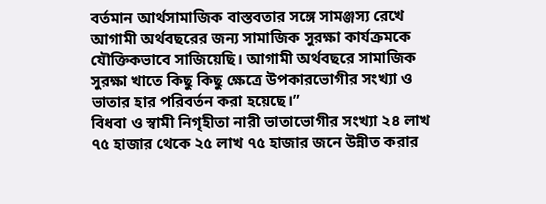বর্তমান আর্থসামাজিক বাস্তবতার সঙ্গে সামঞ্জস্য রেখে আগামী অর্থবছরের জন্য সামাজিক সুরক্ষা কার্যক্রমকে যৌক্তিকভাবে সাজিয়েছি। আগামী অর্থবছরে সামাজিক সুরক্ষা খাতে কিছু কিছু ক্ষেত্রে উপকারভোগীর সংখ্যা ও ভাতার হার পরিবর্তন করা হয়েছে।”
বিধবা ও স্বামী নিগৃহীতা নারী ভাতাভোগীর সংখ্যা ২৪ লাখ ৭৫ হাজার থেকে ২৫ লাখ ৭৫ হাজার জনে উন্নীত করার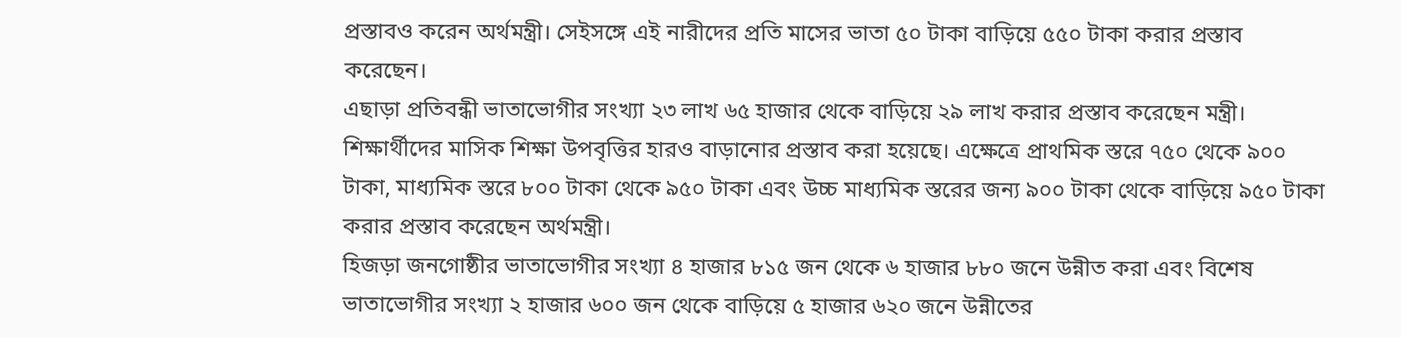প্রস্তাবও করেন অর্থমন্ত্রী। সেইসঙ্গে এই নারীদের প্রতি মাসের ভাতা ৫০ টাকা বাড়িয়ে ৫৫০ টাকা করার প্রস্তাব করেছেন।
এছাড়া প্রতিবন্ধী ভাতাভোগীর সংখ্যা ২৩ লাখ ৬৫ হাজার থেকে বাড়িয়ে ২৯ লাখ করার প্রস্তাব করেছেন মন্ত্রী।
শিক্ষার্থীদের মাসিক শিক্ষা উপবৃত্তির হারও বাড়ানোর প্রস্তাব করা হয়েছে। এক্ষেত্রে প্রাথমিক স্তরে ৭৫০ থেকে ৯০০ টাকা, মাধ্যমিক স্তরে ৮০০ টাকা থেকে ৯৫০ টাকা এবং উচ্চ মাধ্যমিক স্তরের জন্য ৯০০ টাকা থেকে বাড়িয়ে ৯৫০ টাকা করার প্রস্তাব করেছেন অর্থমন্ত্রী।
হিজড়া জনগোষ্ঠীর ভাতাভোগীর সংখ্যা ৪ হাজার ৮১৫ জন থেকে ৬ হাজার ৮৮০ জনে উন্নীত করা এবং বিশেষ ভাতাভোগীর সংখ্যা ২ হাজার ৬০০ জন থেকে বাড়িয়ে ৫ হাজার ৬২০ জনে উন্নীতের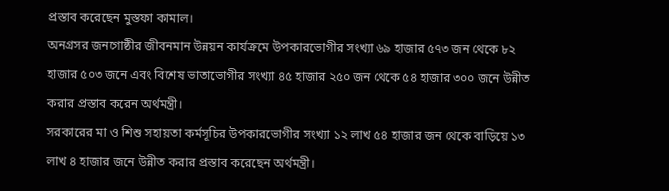প্রস্তাব করেছেন মুস্তফা কামাল।
অনগ্রসর জনগোষ্ঠীর জীবনমান উন্নয়ন কার্যক্রমে উপকারভোগীর সংখ্যা ৬৯ হাজার ৫৭৩ জন থেকে ৮২ হাজার ৫০৩ জনে এবং বিশেষ ভাতাভোগীর সংখ্যা ৪৫ হাজার ২৫০ জন থেকে ৫৪ হাজার ৩০০ জনে উন্নীত করার প্রস্তাব করেন অর্থমন্ত্রী।
সরকারের মা ও শিশু সহায়তা কর্মসূচির উপকারভোগীর সংখ্যা ১২ লাখ ৫৪ হাজার জন থেকে বাড়িয়ে ১৩ লাখ ৪ হাজার জনে উন্নীত করার প্রস্তাব করেছেন অর্থমন্ত্রী।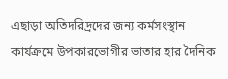এছাড়া অতিদরিদ্রদের জন্য কর্মসংস্থান কার্যক্রমে উপকারভোগীর ভাতার হার দৈনিক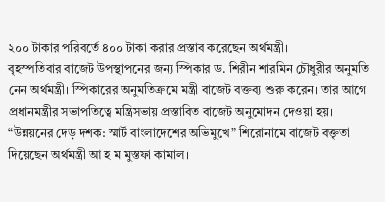২০০ টাকার পরিবর্তে ৪০০ টাকা করার প্রস্তাব করেছেন অর্থমন্ত্রী।
বৃহস্পতিবার বাজেট উপস্থাপনের জন্য স্পিকার ড. শিরীন শারমিন চৌধুরীর অনুমতি নেন অর্থমন্ত্রী। স্পিকারের অনুমতিক্রমে মন্ত্রী বাজেট বক্তব্য শুরু করেন। তার আগে প্রধানমন্ত্রীর সভাপতিত্বে মন্ত্রিসভায় প্রস্তাবিত বাজেট অনুমোদন দেওয়া হয়।
“উন্নয়নের দেড় দশক: স্মার্ট বাংলাদেশের অভিমুখে” শিরোনামে বাজেট বক্তৃতা দিয়েছেন অর্থমন্ত্রী আ হ ম মুস্তফা কামাল।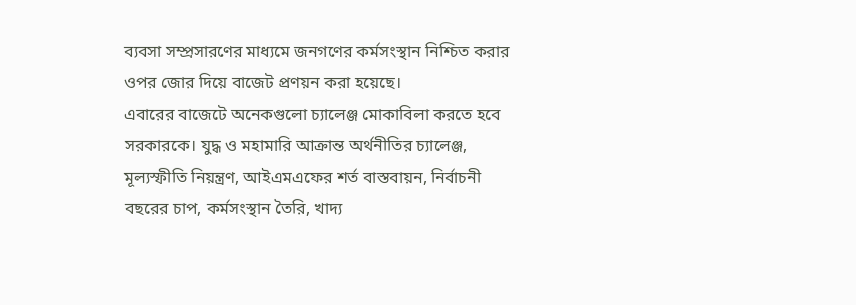ব্যবসা সম্প্রসারণের মাধ্যমে জনগণের কর্মসংস্থান নিশ্চিত করার ওপর জোর দিয়ে বাজেট প্রণয়ন করা হয়েছে।
এবারের বাজেটে অনেকগুলো চ্যালেঞ্জ মোকাবিলা করতে হবে সরকারকে। যুদ্ধ ও মহামারি আক্রান্ত অর্থনীতির চ্যালেঞ্জ, মূল্যস্ফীতি নিয়ন্ত্রণ, আইএমএফের শর্ত বাস্তবায়ন, নির্বাচনী বছরের চাপ, কর্মসংস্থান তৈরি, খাদ্য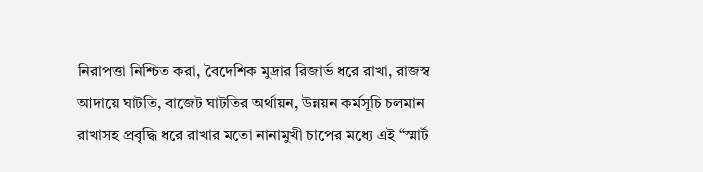নিরাপত্তা নিশ্চিত করা, বৈদেশিক মুদ্রার রিজার্ভ ধরে রাখা, রাজস্ব আদায়ে ঘাটতি, বাজেট ঘাটতির অর্থায়ন, উন্নয়ন কর্মসূচি চলমান রাখাসহ প্রবৃদ্ধি ধরে রাখার মতো নানামুখী চাপের মধ্যে এই “স্মার্ট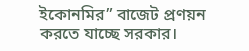ইকোনমির” বাজেট প্রণয়ন করতে যাচ্ছে সরকার।